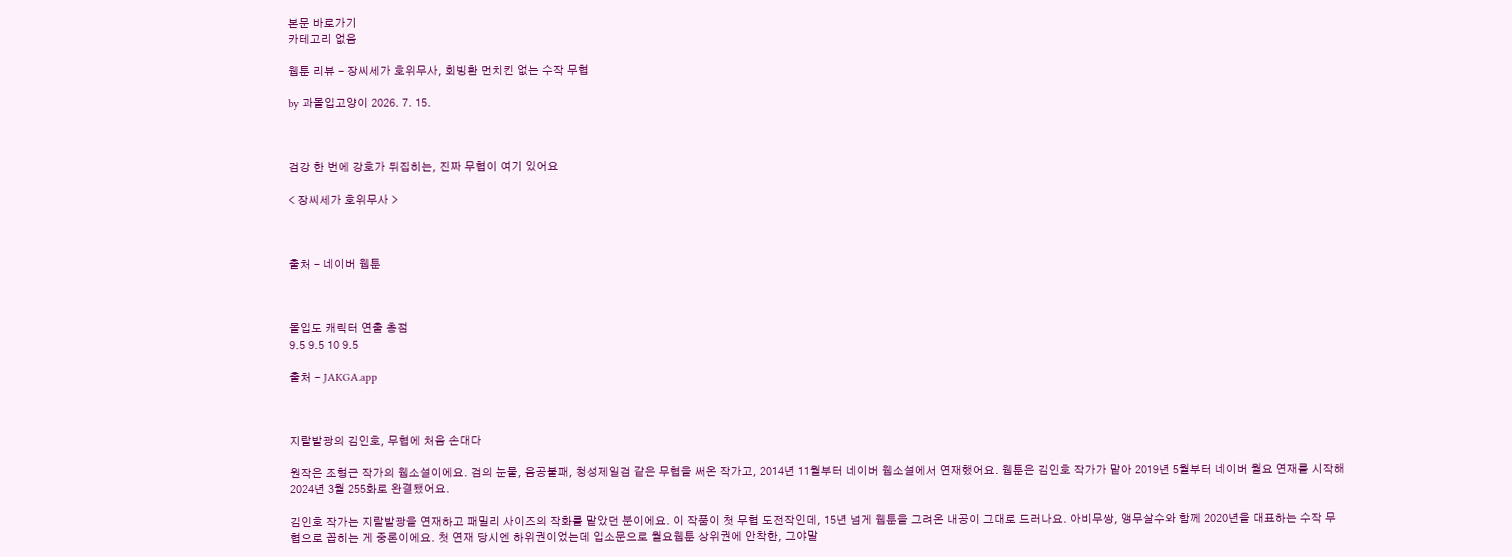본문 바로가기
카테고리 없음

웹툰 리뷰 - 장씨세가 호위무사, 회빙환 먼치킨 없는 수작 무협

by 과몰입고양이 2026. 7. 15.



검강 한 번에 강호가 뒤집히는, 진짜 무협이 여기 있어요

< 장씨세가 호위무사 >



출처 - 네이버 웹툰



몰입도 캐릭터 연출 총점
9.5 9.5 10 9.5

출처 - JAKGA.app



지랄발광의 김인호, 무협에 처음 손대다

원작은 조형근 작가의 웹소설이에요. 검의 눈물, 음공불패, 청성제일검 같은 무협을 써온 작가고, 2014년 11월부터 네이버 웹소설에서 연재했어요. 웹툰은 김인호 작가가 맡아 2019년 5월부터 네이버 월요 연재를 시작해 2024년 3월 255화로 완결됐어요.

김인호 작가는 지랄발광을 연재하고 패밀리 사이즈의 작화를 맡았던 분이에요. 이 작품이 첫 무협 도전작인데, 15년 넘게 웹툰을 그려온 내공이 그대로 드러나요. 아비무쌍, 앵무살수와 함께 2020년을 대표하는 수작 무협으로 꼽히는 게 중론이에요. 첫 연재 당시엔 하위권이었는데 입소문으로 월요웹툰 상위권에 안착한, 그야말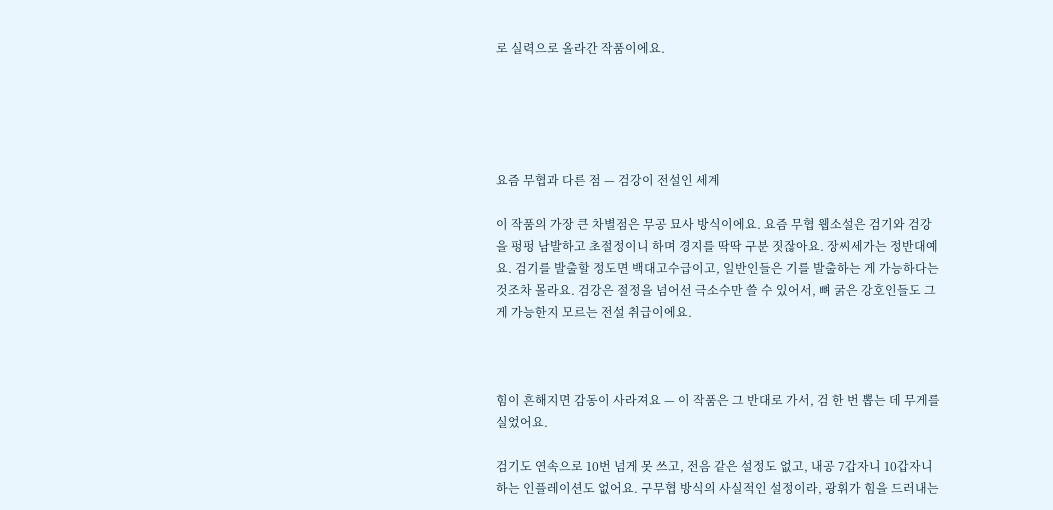로 실력으로 올라간 작품이에요.





요즘 무협과 다른 점 — 검강이 전설인 세계

이 작품의 가장 큰 차별점은 무공 묘사 방식이에요. 요즘 무협 웹소설은 검기와 검강을 펑펑 남발하고 초절정이니 하며 경지를 딱딱 구분 짓잖아요. 장씨세가는 정반대예요. 검기를 발출할 정도면 백대고수급이고, 일반인들은 기를 발출하는 게 가능하다는 것조차 몰라요. 검강은 절정을 넘어선 극소수만 쓸 수 있어서, 뼈 굵은 강호인들도 그게 가능한지 모르는 전설 취급이에요.



힘이 흔해지면 감동이 사라져요 — 이 작품은 그 반대로 가서, 검 한 번 뽑는 데 무게를 실었어요.

검기도 연속으로 10번 넘게 못 쓰고, 전음 같은 설정도 없고, 내공 7갑자니 10갑자니 하는 인플레이션도 없어요. 구무협 방식의 사실적인 설정이라, 광휘가 힘을 드러내는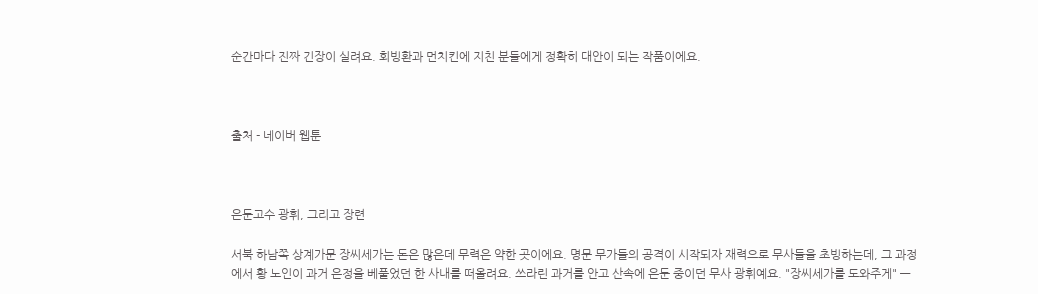순간마다 진짜 긴장이 실려요. 회빙환과 먼치킨에 지친 분들에게 정확히 대안이 되는 작품이에요.



출처 - 네이버 웹툰



은둔고수 광휘, 그리고 장련

서북 하남쪽 상계가문 장씨세가는 돈은 많은데 무력은 약한 곳이에요. 명문 무가들의 공격이 시작되자 재력으로 무사들을 초빙하는데, 그 과정에서 황 노인이 과거 은정을 베풀었던 한 사내를 떠올려요. 쓰라린 과거를 안고 산속에 은둔 중이던 무사 광휘예요. "장씨세가를 도와주게" —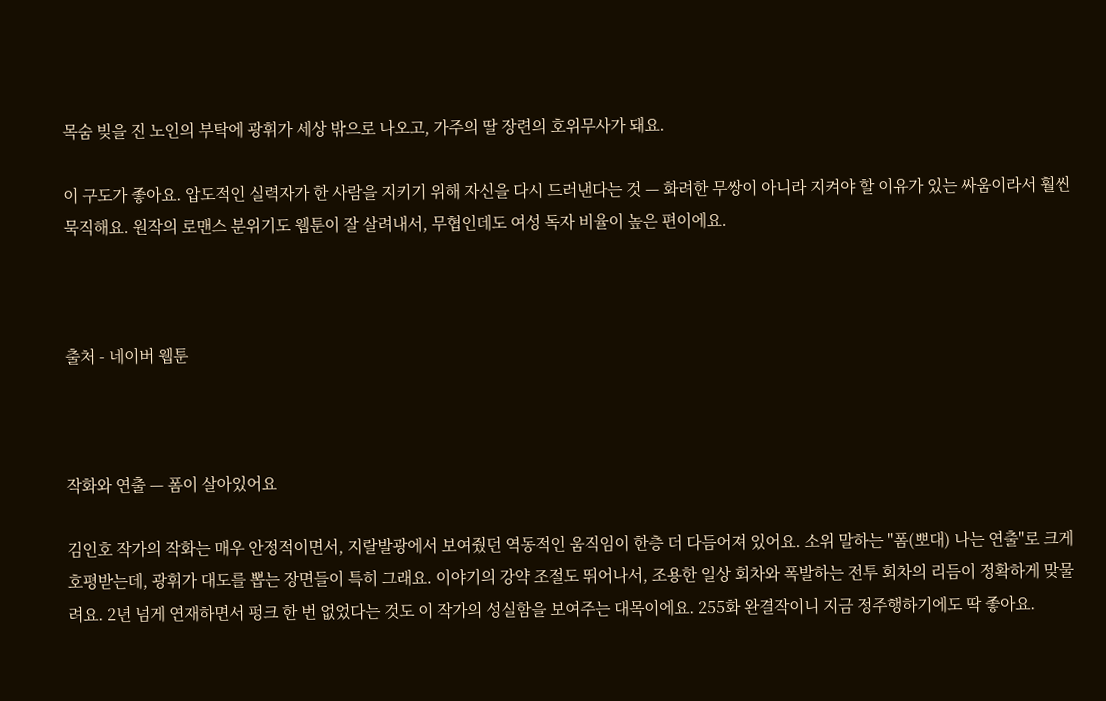목숨 빚을 진 노인의 부탁에 광휘가 세상 밖으로 나오고, 가주의 딸 장련의 호위무사가 돼요.

이 구도가 좋아요. 압도적인 실력자가 한 사람을 지키기 위해 자신을 다시 드러낸다는 것 — 화려한 무쌍이 아니라 지켜야 할 이유가 있는 싸움이라서 훨씬 묵직해요. 원작의 로맨스 분위기도 웹툰이 잘 살려내서, 무협인데도 여성 독자 비율이 높은 편이에요.



출처 - 네이버 웹툰



작화와 연출 — 폼이 살아있어요

김인호 작가의 작화는 매우 안정적이면서, 지랄발광에서 보여줬던 역동적인 움직임이 한층 더 다듬어져 있어요. 소위 말하는 "폼(뽀대) 나는 연출"로 크게 호평받는데, 광휘가 대도를 뽑는 장면들이 특히 그래요. 이야기의 강약 조절도 뛰어나서, 조용한 일상 회차와 폭발하는 전투 회차의 리듬이 정확하게 맞물려요. 2년 넘게 연재하면서 펑크 한 번 없었다는 것도 이 작가의 성실함을 보여주는 대목이에요. 255화 완결작이니 지금 정주행하기에도 딱 좋아요.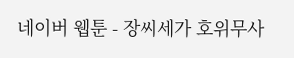네이버 웹툰 - 장씨세가 호위무사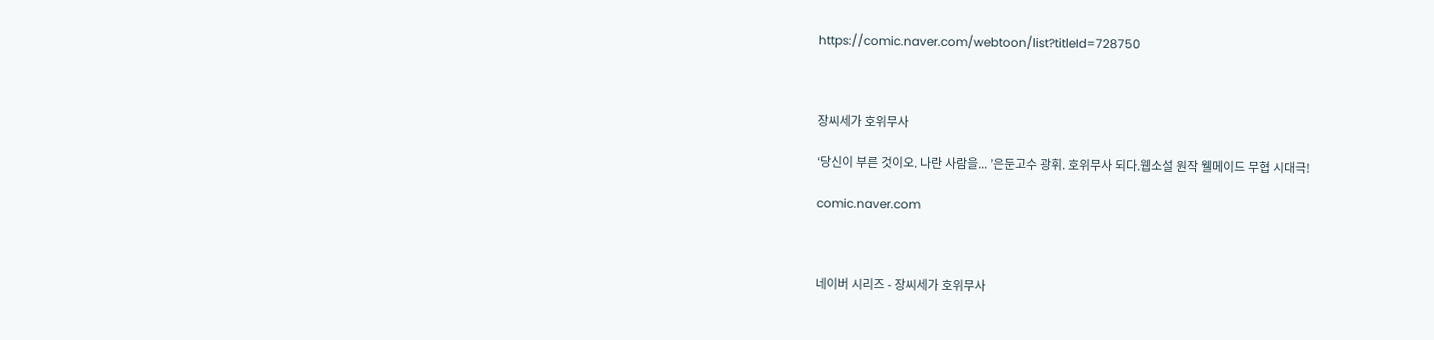https://comic.naver.com/webtoon/list?titleId=728750



장씨세가 호위무사

‘당신이 부른 것이오. 나란 사람을... ’은둔고수 광휘. 호위무사 되다.웹소설 원작 웰메이드 무협 시대극!

comic.naver.com



네이버 시리즈 - 장씨세가 호위무사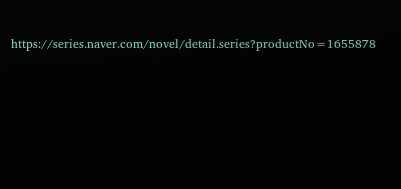https://series.naver.com/novel/detail.series?productNo=1655878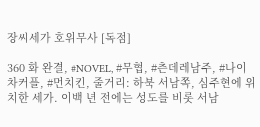장씨세가 호위무사 [독점]

360 화 완결, #NOVEL, #무협, #츤데레남주, #나이차커플, #먼치킨, 줄거리: 하북 서남쪽, 심주현에 위치한 세가. 이백 년 전에는 성도를 비롯 서남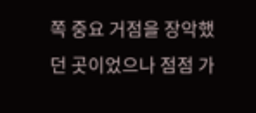쪽 중요 거점을 장악했던 곳이었으나 점점 가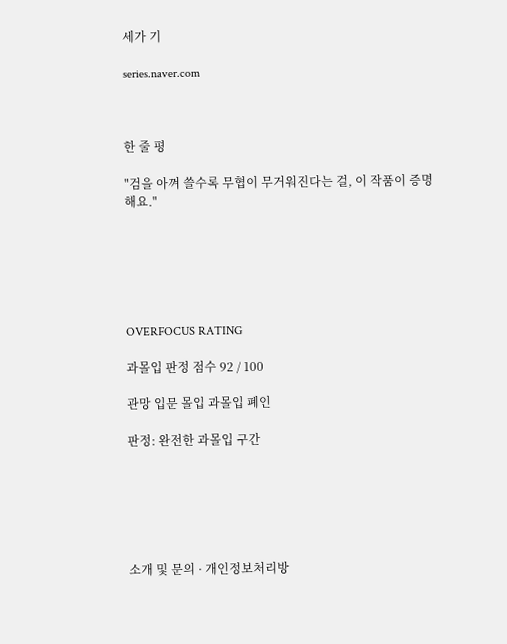세가 기

series.naver.com



한 줄 평

"검을 아껴 쓸수록 무협이 무거워진다는 걸, 이 작품이 증명해요."






OVERFOCUS RATING

과몰입 판정 점수 92 / 100

관망 입문 몰입 과몰입 폐인

판정: 완전한 과몰입 구간






소개 및 문의 · 개인정보처리방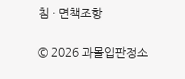침 · 면책조항

© 2026 과몰입판정소